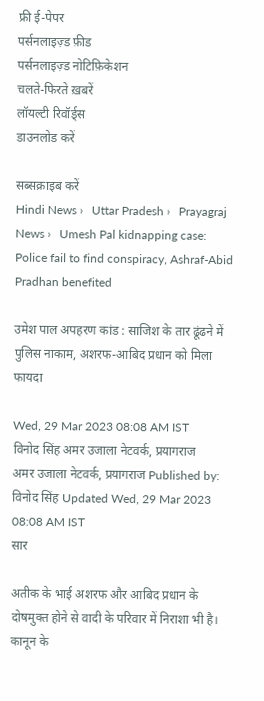फ्री ई-पेपर
पर्सनलाइज़्ड फ़ीड
पर्सनलाइज़्ड नोटिफ़िकेशन
चलते-फिरते ख़बरें
लॉयल्टी रिवॉर्ड्स
डाउनलोड करें

सब्सक्राइब करें
Hindi News ›   Uttar Pradesh ›   Prayagraj News ›   Umesh Pal kidnapping case: Police fail to find conspiracy, Ashraf-Abid Pradhan benefited

उमेश पाल अपहरण कांड : साजिश के तार ढूंढने में पुलिस नाकाम, अशरफ-आबिद प्रधान को मिला फायदा

Wed, 29 Mar 2023 08:08 AM IST
विनोद सिंह अमर उजाला नेटवर्क, प्रयागराज
अमर उजाला नेटवर्क, प्रयागराज Published by: विनोद सिंह Updated Wed, 29 Mar 2023 08:08 AM IST
सार

अतीक के भाई अशरफ और आबिद प्रधान के दोषमुक्त होने से वादी के परिवार में निराशा भी है। कानून के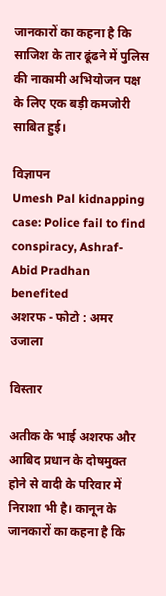जानकारों का कहना है कि साजिश के तार ढूंढने में पुलिस की नाकामी अभियोजन पक्ष के लिए एक बड़ी कमजोरी साबित हुई।

विज्ञापन
Umesh Pal kidnapping case: Police fail to find conspiracy, Ashraf-Abid Pradhan benefited
अशरफ - फोटो : अमर उजाला

विस्तार

अतीक के भाई अशरफ और आबिद प्रधान के दोषमुक्त होने से वादी के परिवार में निराशा भी है। कानून के जानकारों का कहना है कि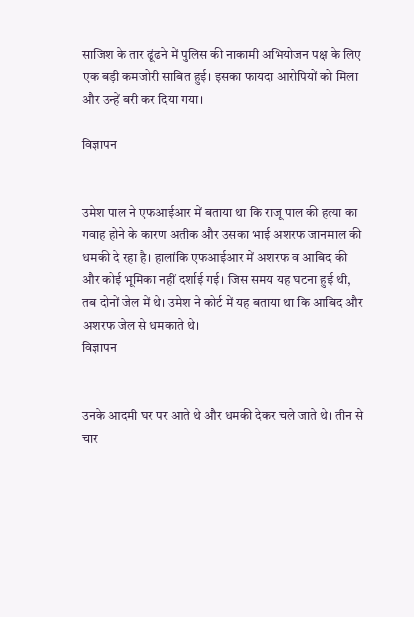साजिश के तार ढूंढने में पुलिस की नाकामी अभियोजन पक्ष के लिए एक बड़ी कमजोरी साबित हुई। इसका फायदा आरोपियों को मिला और उन्हें बरी कर दिया गया।

विज्ञापन


उमेश पाल ने एफआईआर में बताया था कि राजू पाल की हत्या का गवाह होने के कारण अतीक और उसका भाई अशरफ जानमाल की धमकी दे रहा है। हालांकि एफआईआर में अशरफ व आबिद की और कोई भूमिका नहीं दर्शाई गई। जिस समय यह घटना हुई थी, तब दोनों जेल में थे। उमेश ने कोर्ट में यह बताया था कि आबिद और अशरफ जेल से धमकाते थे।
विज्ञापन


उनके आदमी घर पर आते थे और धमकी देकर चले जाते थे। तीन से चार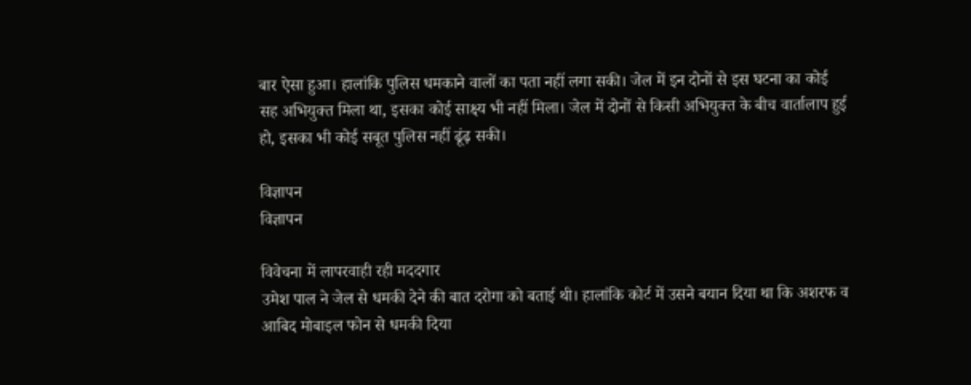बार ऐसा हुआ। हालांकि पुलिस धमकाने वालों का पता नहीं लगा सकी। जेल में इन दोनों से इस घटना का कोई सह अभियुक्त मिला था, इसका कोई साक्ष्य भी नहीं मिला। जेल में दोनों से किसी अभियुक्त के बीच वार्तालाप हुई हो, इसका भी कोई सबूत पुलिस नहीं ढूंढ़ सकी।

विज्ञापन
विज्ञापन

विवेचना में लापरवाही रही मददगार
उमेश पाल ने जेल से धमकी देने की बात दरोगा को बताई थी। हालांकि कोर्ट में उसने बयान दिया था कि अशरफ व आबिद मोबाइल फोन से धमकी दिया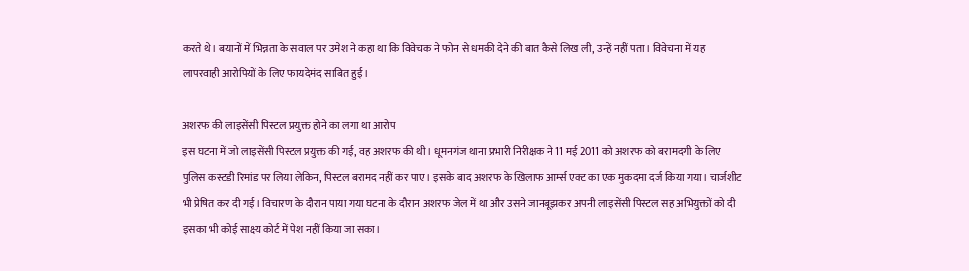करते थे। बयानों में भिन्नता के सवाल पर उमेश ने कहा था कि विवेचक ने फोन से धमकी देने की बात कैसे लिख ली, उन्हें नहीं पता। विवेचना में यह लापरवाही आरोपियों के लिए फायदेमंद साबित हुई।

अशरफ की लाइसेंसी पिस्टल प्रयुक्त होने का लगा था आरोप
इस घटना में जो लाइसेंसी पिस्टल प्रयुक्त की गई, वह अशरफ की थी। धूमनगंज थाना प्रभारी निरीक्षक ने 11 मई 2011 को अशरफ को बरामदगी के लिए पुलिस कस्टडी रिमांड पर लिया लेकिन, पिस्टल बरामद नहीं कर पाए। इसके बाद अशरफ के खिलाफ आर्म्स एक्ट का एक मुकदमा दर्ज किया गया। चार्जशीट भी प्रेषित कर दी गई। विचारण के दौरान पाया गया घटना के दौरान अशरफ जेल में था और उसने जानबूझकर अपनी लाइसेंसी पिस्टल सह अभियुक्तों को दी इसका भी कोई साक्ष्य कोर्ट में पेश नहीं किया जा सका।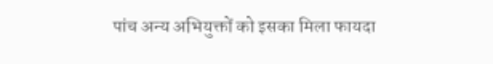पांच अन्य अभियुक्तों को इसका मिला फायदा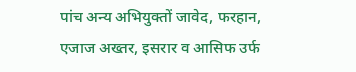पांच अन्य अभियुक्तों जावेद, फरहान, एजाज अख्तर, इसरार व आसिफ उर्फ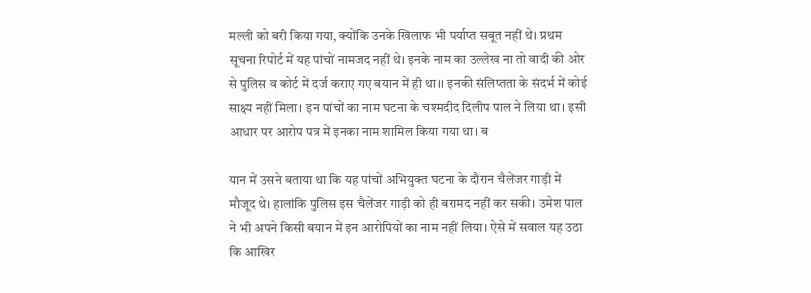मल्ली को बरी किया गया, क्योंकि उनके खिलाफ भी पर्याप्त सबूत नहीं थे। प्रथम सूचना रिपोर्ट में यह पांचों नामजद नहीं थे। इनके नाम का उल्लेख ना तो वादी की ओर से पुलिस व कोर्ट में दर्ज कराए गए बयान में ही था।। इनकी संलिप्तता के संदर्भ में कोई साक्ष्य नहीं मिला। इन पांचों का नाम घटना के चश्मदीद दिलीप पाल ने लिया था। इसी आधार पर आरोप पत्र में इनका नाम शामिल किया गया था। ब

यान में उसने बताया था कि यह पांचों अभियुक्त घटना के दौरान चैलेंजर गाड़ी में मौजूद थे। हालांकि पुलिस इस चैलेंजर गाड़ी को ही बरामद नहीं कर सकी। उमेश पाल ने भी अपने किसी बयान में इन आरोपियों का नाम नहीं लिया। ऐसे में सवाल यह उठा कि आखिर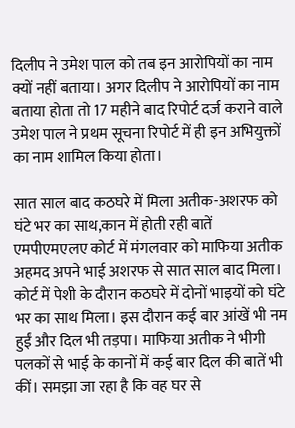दिलीप ने उमेश पाल को तब इन आरोपियों का नाम क्यों नहीं बताया। अगर दिलीप ने आरोपियों का नाम बताया होता तो 17 महीने बाद रिपोर्ट दर्ज कराने वाले उमेश पाल ने प्रथम सूचना रिपोर्ट में ही इन अभियुक्तों का नाम शामिल किया होता।

सात साल बाद कठघरे में मिला अतीक-अशरफ को घंटे भर का साथ,कान में होती रही बातें
एमपीएमएलए कोर्ट में मंगलवार को माफिया अतीक अहमद अपने भाई अशरफ से सात साल बाद मिला। कोर्ट में पेशी के दौरान कठघरे में दोनों भाइयों को घंटे भर का साथ मिला। इस दौरान कई बार आंखें भी नम हुईं और दिल भी तड़पा। माफिया अतीक ने भीगी पलकों से भाई के कानों में कई बार दिल की बातें भी कीं। समझा जा रहा है कि वह घर से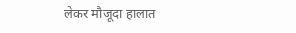लेकर मौजूदा हालात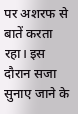पर अशरफ से बातें करता रहा। इस दौरान सजा सुनाए जाने के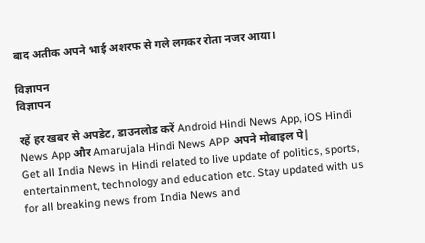बाद अतीक अपने भाई अशरफ से गले लगकर रोता नजर आया।

विज्ञापन
विज्ञापन

रहें हर खबर से अपडेट, डाउनलोड करें Android Hindi News App, iOS Hindi News App और Amarujala Hindi News APP अपने मोबाइल पे|
Get all India News in Hindi related to live update of politics, sports, entertainment, technology and education etc. Stay updated with us for all breaking news from India News and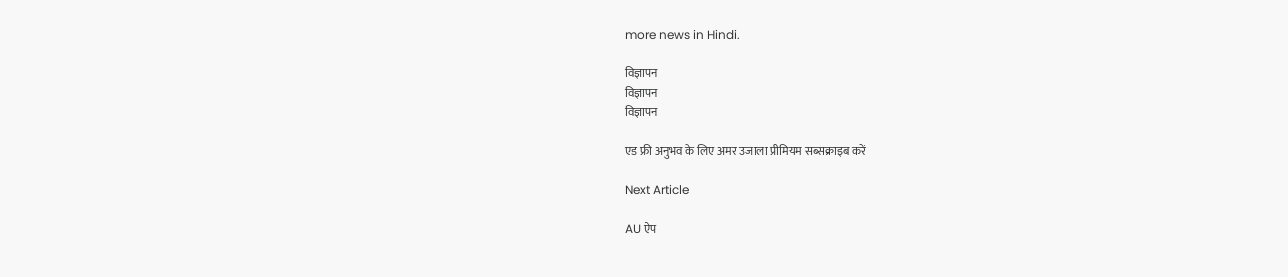more news in Hindi.

विज्ञापन
विज्ञापन
विज्ञापन

एड फ्री अनुभव के लिए अमर उजाला प्रीमियम सब्सक्राइब करें

Next Article

AU ऐप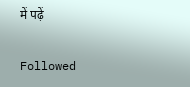में पढ़ें

Followed